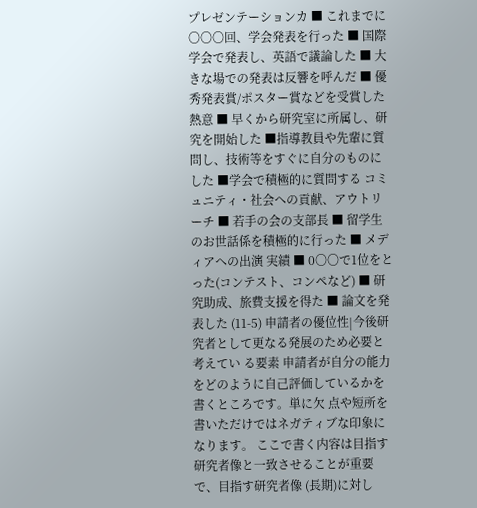プレゼンテーションカ ■ これまでに〇〇〇回、学会発表を行った ■ 国際学会で発表し、英語で議論した ■ 大きな場での発表は反響を呼んだ ■ 優秀発表賞/ポスター賞などを受賞した 熱意 ■ 早くから研究室に所属し、研究を開始した ■指導教員や先輩に質問し、技術等をすぐに自分のものにした ■学会で積極的に質問する コミュニティ・社会への貢献、アウトリーチ ■ 若手の会の支部長 ■ 留学生のお世話係を積極的に行った ■ メディアへの出演 実績 ■ 0〇〇で1位をとった(コンテスト、コンペなど) ■ 研究助成、旅費支援を得た ■ 論文を発表した (11-5) 申請者の優位性|今後研究者として更なる発展のため必要と考えてい る要素 申請者が自分の能力をどのように自己評価しているかを書くところです。単に欠 点や短所を書いただけではネガティブな印象になります。 ここで書く内容は目指す研究者像と一致させることが重要で、目指す研究者像 (長期)に対し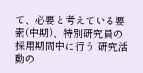て、必要と考えている要素(中期)、特別研究員の採用期間中に行う 研究活動の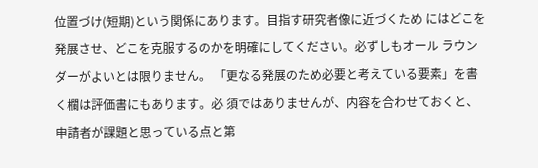位置づけ(短期)という関係にあります。目指す研究者像に近づくため にはどこを発展させ、どこを克服するのかを明確にしてください。必ずしもオール ラウンダーがよいとは限りません。 「更なる発展のため必要と考えている要素」を書く欄は評価書にもあります。必 須ではありませんが、内容を合わせておくと、申請者が課題と思っている点と第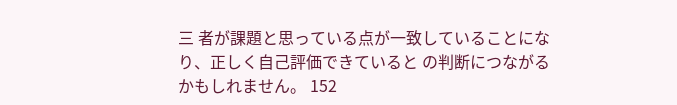三 者が課題と思っている点が一致していることになり、正しく自己評価できていると の判断につながるかもしれません。 152